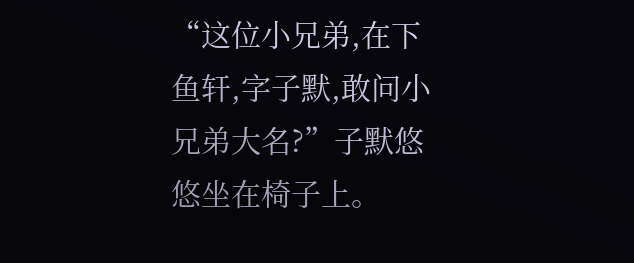“这位小兄弟,在下鱼轩,字子默,敢问小兄弟大名?”子默悠悠坐在椅子上。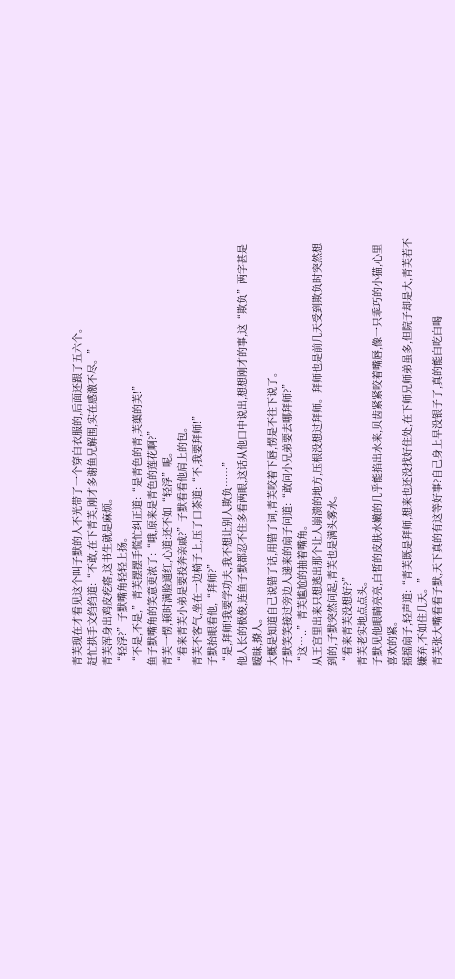青芙现在才看见这个叫子默的人不光带了一个穿白衣服的,后面还跟了五六个。
赶忙拱手文绉绉道:“不敢,在下青芙,刚才多谢鱼兄解围,实在感激不尽。”
青芙浑身出鸡皮疙瘩,这书生就是麻烦。
“轻浮?”子默嘴角轻轻上扬。
“不是,不是,”青芙摆摆手慌忙纠正道:“是青色的青,芙蕖的芙!”
鱼子默嘴角的笑意更浓了:“哦,原来是青色的莲花啊?”
青芙一愣,顿时满脸通红,心道:还不如“轻浮”呢。
“看来青芙小弟是要投奔亲戚?”子默看看他肩上的包。
青芙不客气,坐在一边椅子上,压了口茶道:“不,我要拜师!”
子默抬眼看他,“拜师?”
“是,拜师!我要学功夫,我不想让别人欺负……”
他人长的极俊,连鱼子默都忍不住多看两眼,这话从他口中说出,想想刚才的事,这“欺负”两字甚是暧昧,撩人。
大概是知道自己说错了话,用错了词,青芙咬着下唇,愣是不往下说了。
子默笑笑接过旁边人递来的扇子问道:“敢问小兄弟要去哪拜师?”
“这…..”青芙尴尬的抽着嘴角。
从王宫里出来只想逃出那个让人崩溃的地方,压根没想过拜师。拜师也是前几天受到欺负时突然想到的,子默突然问起,青芙也是满头雾水。
“看来青芙没想好?”
青芙老实地点点头。
子默见他眼睛亮亮,白皙的皮肤水嫩的几乎能掐出水来,贝齿紧紧咬着嘴唇,像一只乖巧的小猫,心里喜欢的紧。
摇摇扇子,轻声道:“青芙既是拜师,想来也还没找好住处,在下师兄师弟虽多,但院子却是大,青芙若不嫌弃,不如住几天。”
青芙张大嘴看看子默,天下真的有这等好事?自己身上早没银子了,真的能白吃白喝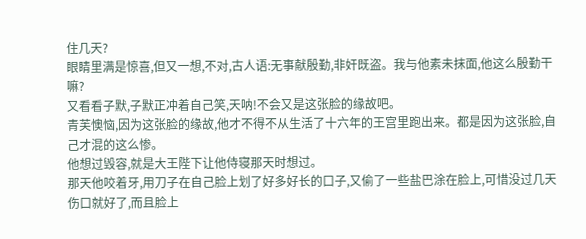住几天?
眼睛里满是惊喜,但又一想,不对,古人语:无事献殷勤,非奸既盗。我与他素未抹面,他这么殷勤干嘛?
又看看子默,子默正冲着自己笑,天呐!不会又是这张脸的缘故吧。
青芙懊恼,因为这张脸的缘故,他才不得不从生活了十六年的王宫里跑出来。都是因为这张脸,自己才混的这么惨。
他想过毁容,就是大王陛下让他侍寝那天时想过。
那天他咬着牙,用刀子在自己脸上划了好多好长的口子,又偷了一些盐巴涂在脸上,可惜没过几天伤口就好了,而且脸上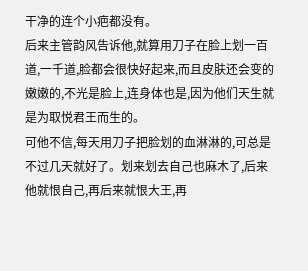干净的连个小疤都没有。
后来主管韵风告诉他,就算用刀子在脸上划一百道,一千道,脸都会很快好起来,而且皮肤还会变的嫩嫩的,不光是脸上,连身体也是,因为他们天生就是为取悦君王而生的。
可他不信,每天用刀子把脸划的血淋淋的,可总是不过几天就好了。划来划去自己也麻木了,后来他就恨自己,再后来就恨大王,再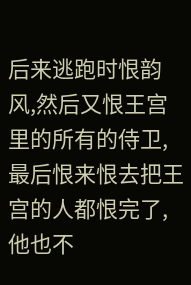后来逃跑时恨韵风,然后又恨王宫里的所有的侍卫,最后恨来恨去把王宫的人都恨完了,他也不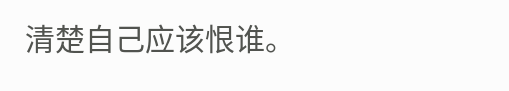清楚自己应该恨谁。